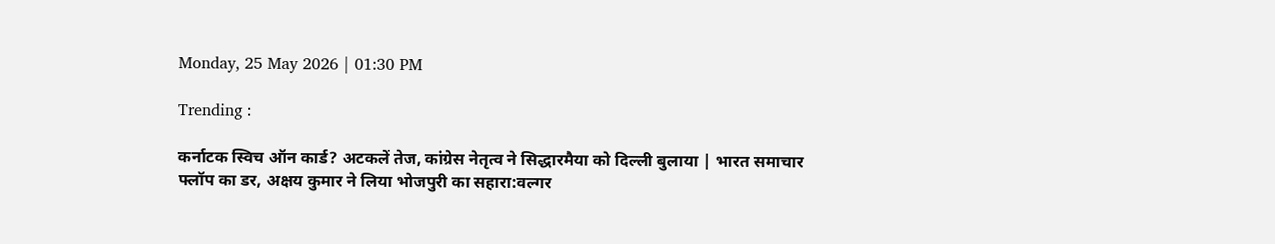Monday, 25 May 2026 | 01:30 PM

Trending :

कर्नाटक स्विच ऑन कार्ड? अटकलें तेज, कांग्रेस नेतृत्व ने सिद्धारमैया को दिल्ली बुलाया | भारत समाचार फ्लॉप का डर, अक्षय कुमार ने लिया भोजपुरी का सहारा:वल्गर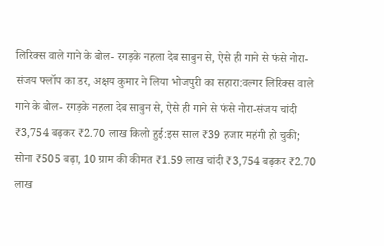लिरिक्स वाले गाने के बोल- रगड़के नहला देब साबुन से, ऐसे ही गाने से फंसे नोरा-संजय फ्लॉप का डर, अक्षय कुमार ने लिया भोजपुरी का सहारा:वल्गर लिरिक्स वाले गाने के बोल- रगड़के नहला देब साबुन से, ऐसे ही गाने से फंसे नोरा-संजय चांदी ₹3,754 बढ़कर ₹2.70 लाख किलो हुई:इस साल ₹39 हजार महंगी हो चुकी; सोना ₹505 बढ़ा, 10 ग्राम की कीमत ₹1.59 लाख चांदी ₹3,754 बढ़कर ₹2.70 लाख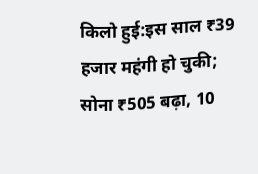किलो हुई:इस साल ₹39 हजार महंगी हो चुकी; सोना ₹505 बढ़ा, 10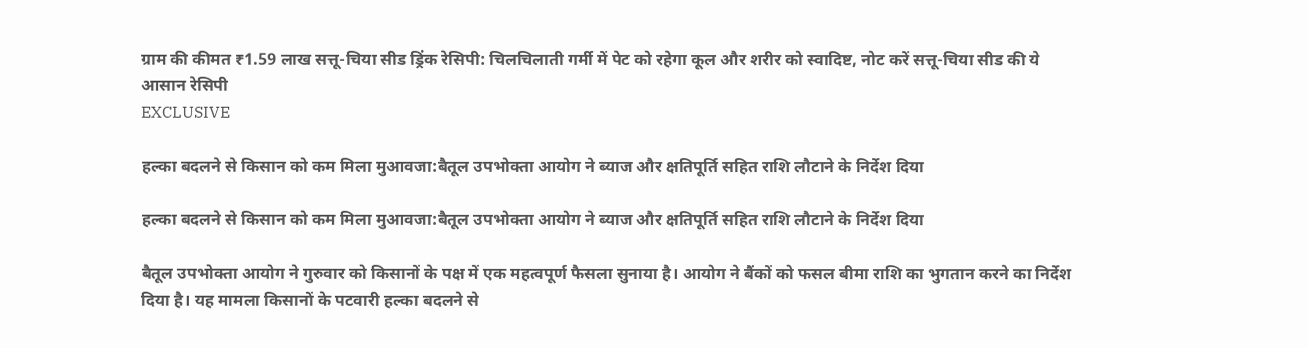ग्राम की कीमत ₹1.59 लाख सत्तू-चिया सीड ड्रिंक रेसिपी: चिलचिलाती गर्मी में पेट को रहेगा कूल और शरीर को स्वादिष्ट, नोट करें सत्तू-चिया सीड की ये आसान रेसिपी
EXCLUSIVE

हल्का बदलने से किसान को कम मिला मुआवजा:बैतूल उपभोक्ता आयोग ने ब्याज और क्षतिपूर्ति सहित राशि लौटाने के निर्देश दिया

हल्का बदलने से किसान को कम मिला मुआवजा:बैतूल उपभोक्ता आयोग ने ब्याज और क्षतिपूर्ति सहित राशि लौटाने के निर्देश दिया

बैतूल उपभोक्ता आयोग ने गुरुवार को किसानों के पक्ष में एक महत्वपूर्ण फैसला सुनाया है। आयोग ने बैंकों को फसल बीमा राशि का भुगतान करने का निर्देश दिया है। यह मामला किसानों के पटवारी हल्का बदलने से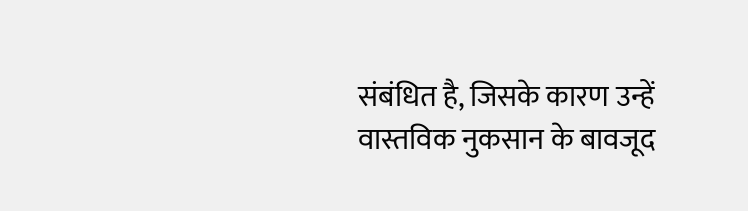संबंधित है, जिसके कारण उन्हें वास्तविक नुकसान के बावजूद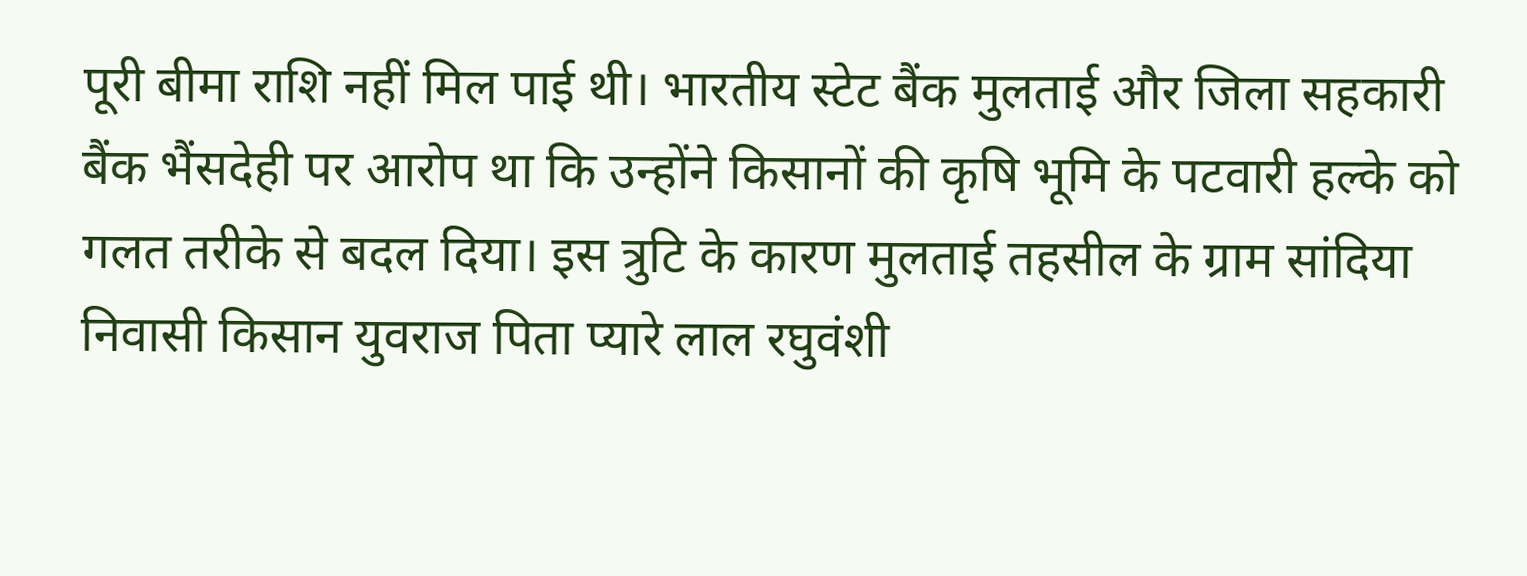पूरी बीमा राशि नहीं मिल पाई थी। भारतीय स्टेट बैंक मुलताई और जिला सहकारी बैंक भैंसदेही पर आरोप था कि उन्होंने किसानों की कृषि भूमि के पटवारी हल्के को गलत तरीके से बदल दिया। इस त्रुटि के कारण मुलताई तहसील के ग्राम सांदिया निवासी किसान युवराज पिता प्यारे लाल रघुवंशी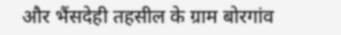और भैंसदेही तहसील के ग्राम बोरगांव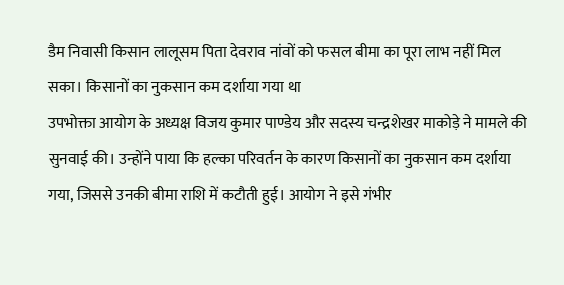डैम निवासी किसान लालूसम पिता देवराव नांवों को फसल बीमा का पूरा लाभ नहीं मिल सका। किसानों का नुकसान कम दर्शाया गया था
उपभोक्ता आयोग के अध्यक्ष विजय कुमार पाण्डेय और सदस्य चन्द्रशेखर माकोड़े ने मामले की सुनवाई की। उन्होंने पाया कि हल्का परिवर्तन के कारण किसानों का नुकसान कम दर्शाया गया, जिससे उनकी बीमा राशि में कटौती हुई। आयोग ने इसे गंभीर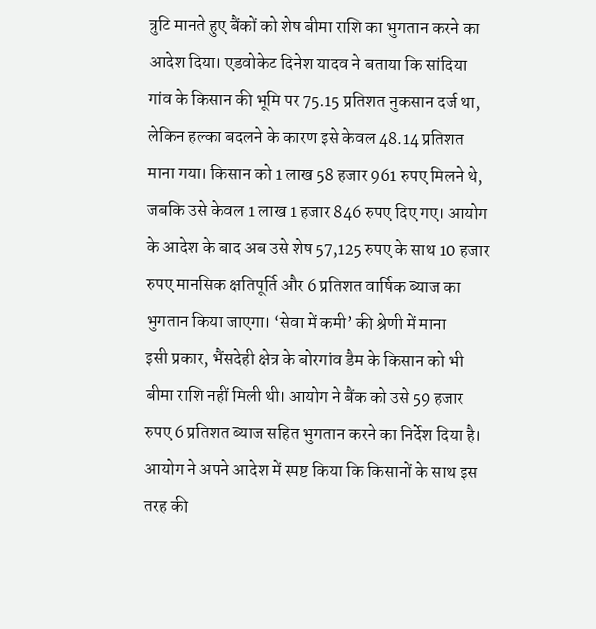त्रुटि मानते हुए बैंकों को शेष बीमा राशि का भुगतान करने का आदेश दिया। एडवोकेट दिनेश यादव ने बताया कि सांदिया गांव के किसान की भूमि पर 75.15 प्रतिशत नुकसान दर्ज था, लेकिन हल्का बदलने के कारण इसे केवल 48.14 प्रतिशत माना गया। किसान को 1 लाख 58 हजार 961 रुपए मिलने थे, जबकि उसे केवल 1 लाख 1 हजार 846 रुपए दिए गए। आयोग के आदेश के बाद अब उसे शेष 57,125 रुपए के साथ 10 हजार रुपए मानसिक क्षतिपूर्ति और 6 प्रतिशत वार्षिक ब्याज का भुगतान किया जाएगा। ‘सेवा में कमी’ की श्रेणी में माना
इसी प्रकार, भैंसदेही क्षेत्र के बोरगांव डैम के किसान को भी बीमा राशि नहीं मिली थी। आयोग ने बैंक को उसे 59 हजार रुपए 6 प्रतिशत ब्याज सहित भुगतान करने का निर्देश दिया है। आयोग ने अपने आदेश में स्पष्ट किया कि किसानों के साथ इस तरह की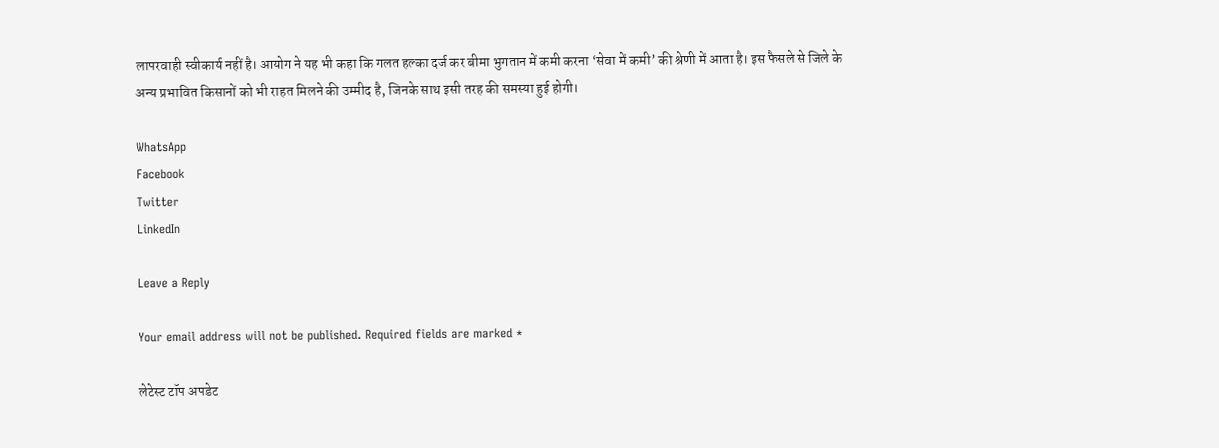लापरवाही स्वीकार्य नहीं है। आयोग ने यह भी कहा कि गलत हल्का दर्ज कर बीमा भुगतान में कमी करना ‘सेवा में कमी’ की श्रेणी में आता है। इस फैसले से जिले के अन्य प्रभावित किसानों को भी राहत मिलने की उम्मीद है, जिनके साथ इसी तरह की समस्या हुई होगी।

WhatsApp
Facebook
Twitter
LinkedIn

Leave a Reply

Your email address will not be published. Required fields are marked *

लेटेस्ट टॉप अपडेट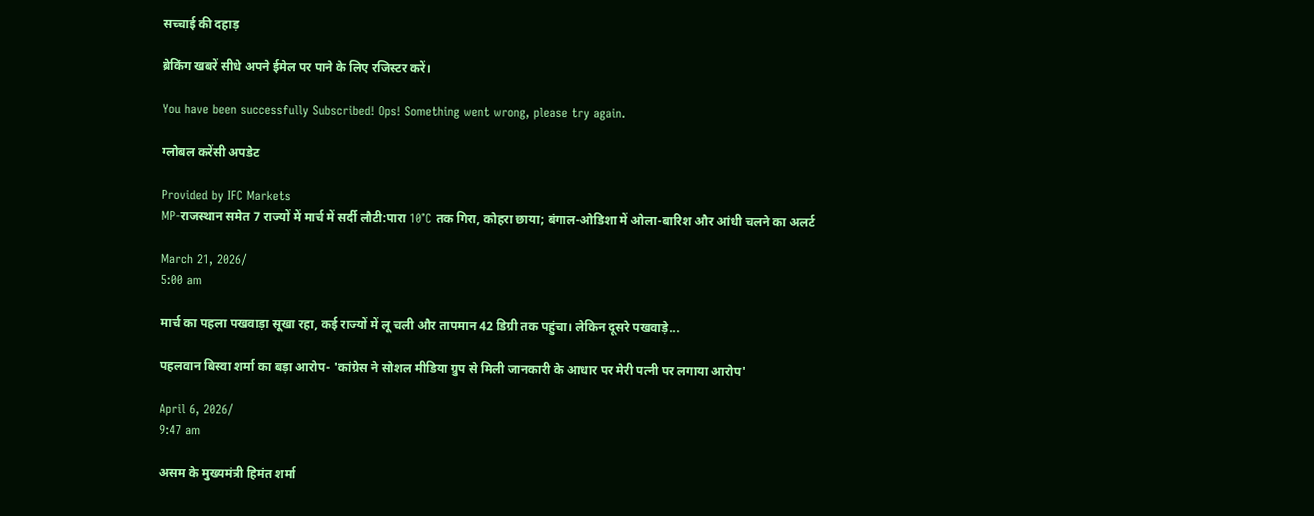सच्चाई की दहाड़

ब्रेकिंग खबरें सीधे अपने ईमेल पर पाने के लिए रजिस्टर करें।

You have been successfully Subscribed! Ops! Something went wrong, please try again.

ग्लोबल करेंसी अपडेट

Provided by IFC Markets
MP-राजस्थान समेत 7 राज्यों में मार्च में सर्दी लौटी:पारा 10°C तक गिरा, कोहरा छाया; बंगाल-ओडिशा में ओला-बारिश और आंधी चलने का अलर्ट

March 21, 2026/
5:00 am

मार्च का पहला पखवाड़ा सूखा रहा, कई राज्यों में लू चली और तापमान 42 डिग्री तक पहुंचा। लेकिन दूसरे पखवाड़े...

पहलवान बिस्वा शर्मा का बड़ा आरोप- 'कांग्रेस ने सोशल मीडिया ग्रुप से मिली जानकारी के आधार पर मेरी पत्नी पर लगाया आरोप'

April 6, 2026/
9:47 am

असम के मुख्यमंत्री हिमंत शर्मा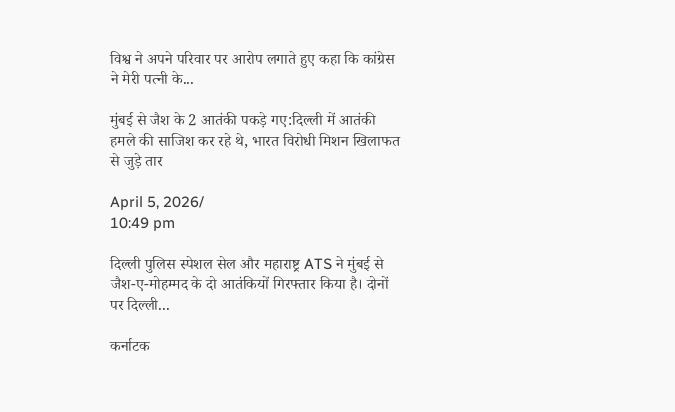विश्व ने अपने परिवार पर आरोप लगाते हुए कहा कि कांग्रेस ने मेरी पत्नी के...

मुंबई से जैश के 2 आतंकी पकड़े गए:दिल्ली में आतंकी हमले की साजिश कर रहे थे, भारत विरोधी मिशन खिलाफत से जुड़े तार

April 5, 2026/
10:49 pm

दिल्ली पुलिस स्पेशल सेल और महाराष्ट्र ATS ने मुंबई से जैश-ए-मोहम्मद के दो आतंकियों गिरफ्तार किया है। दोनों पर दिल्ली...

कर्नाटक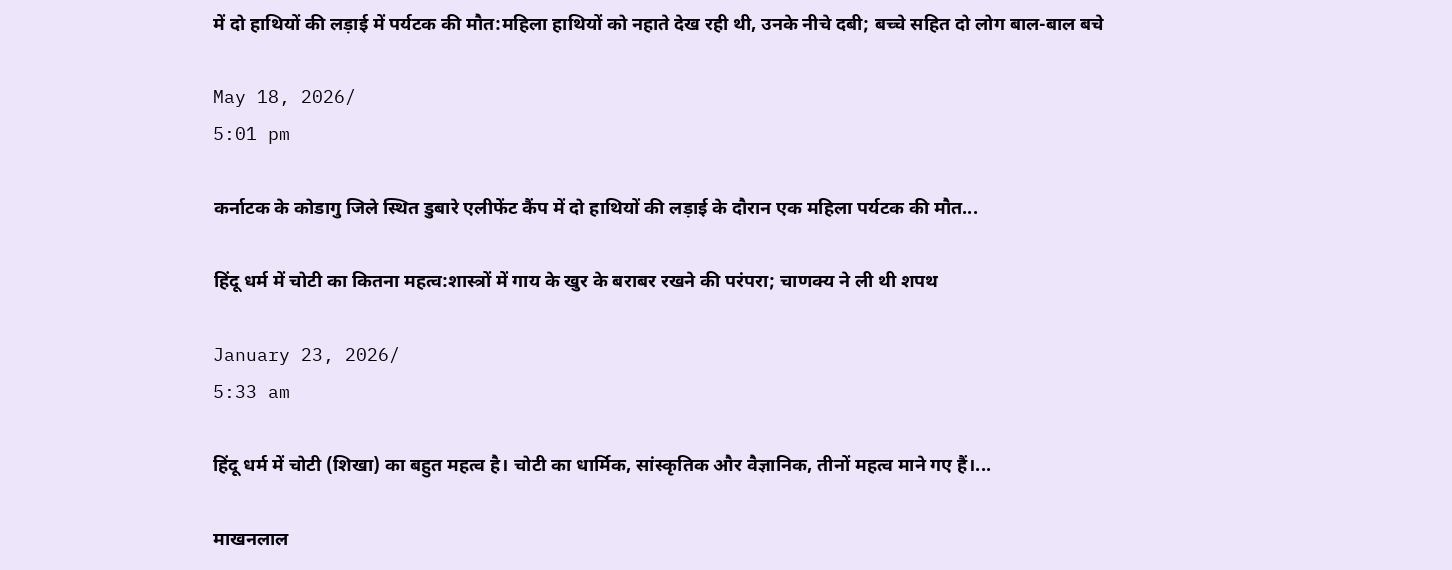में दो हाथियों की लड़ाई में पर्यटक की मौत:महिला हाथियों को नहाते देख रही थी, उनके नीचे दबी; बच्चे सहित दो लोग बाल-बाल बचे

May 18, 2026/
5:01 pm

कर्नाटक के कोडागु जिले स्थित डुबारे एलीफेंट कैंप में दो हाथियों की लड़ाई के दौरान एक महिला पर्यटक की मौत...

हिंदू धर्म में चोटी का कितना महत्व:शास्त्रों में गाय के खुर के बराबर रखने की परंपरा; चाणक्य ने ली थी शपथ

January 23, 2026/
5:33 am

हिंदू धर्म में चोटी (शिखा) का बहुत महत्व है। चोटी का धार्मिक, सांस्कृतिक और वैज्ञानिक, तीनों महत्व माने गए हैं।...

माखनलाल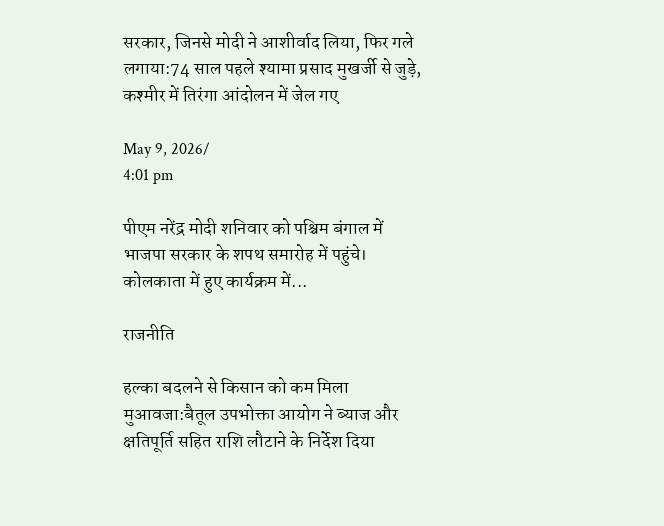सरकार, जिनसे मोदी ने आशीर्वाद लिया, फिर गले लगाया:74 साल पहले श्यामा प्रसाद मुखर्जी से जुड़े, कश्मीर में तिरंगा आंदोलन में जेल गए

May 9, 2026/
4:01 pm

पीएम नरेंद्र मोदी शनिवार को पश्चिम बंगाल में भाजपा सरकार के शपथ समारोह में पहुंचे। कोलकाता में हुए कार्यक्रम में...

राजनीति

हल्का बदलने से किसान को कम मिला मुआवजा:बैतूल उपभोक्ता आयोग ने ब्याज और क्षतिपूर्ति सहित राशि लौटाने के निर्देश दिया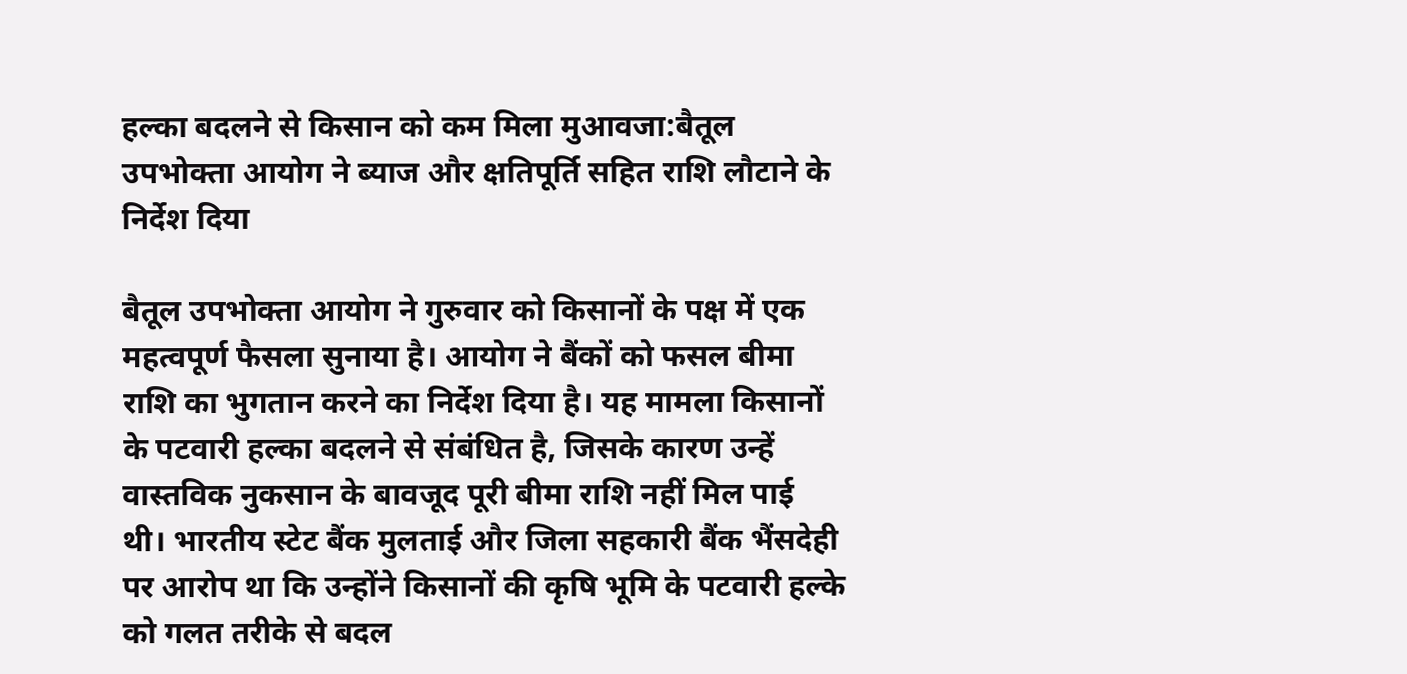हल्का बदलने से किसान को कम मिला मुआवजा:बैतूल उपभोक्ता आयोग ने ब्याज और क्षतिपूर्ति सहित राशि लौटाने के निर्देश दिया

बैतूल उपभोक्ता आयोग ने गुरुवार को किसानों के पक्ष में एक महत्वपूर्ण फैसला सुनाया है। आयोग ने बैंकों को फसल बीमा राशि का भुगतान करने का निर्देश दिया है। यह मामला किसानों के पटवारी हल्का बदलने से संबंधित है, जिसके कारण उन्हें वास्तविक नुकसान के बावजूद पूरी बीमा राशि नहीं मिल पाई थी। भारतीय स्टेट बैंक मुलताई और जिला सहकारी बैंक भैंसदेही पर आरोप था कि उन्होंने किसानों की कृषि भूमि के पटवारी हल्के को गलत तरीके से बदल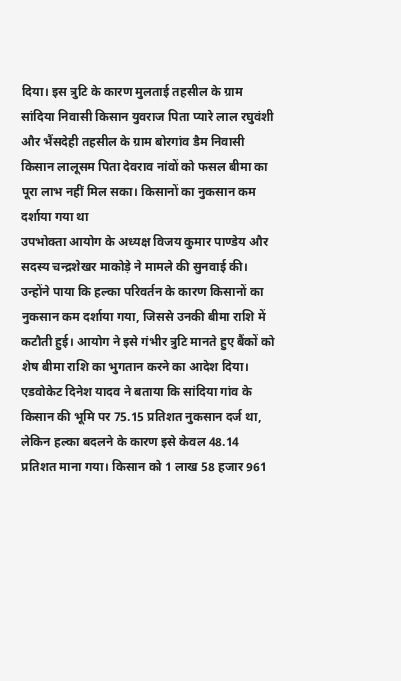दिया। इस त्रुटि के कारण मुलताई तहसील के ग्राम सांदिया निवासी किसान युवराज पिता प्यारे लाल रघुवंशी और भैंसदेही तहसील के ग्राम बोरगांव डैम निवासी किसान लालूसम पिता देवराव नांवों को फसल बीमा का पूरा लाभ नहीं मिल सका। किसानों का नुकसान कम दर्शाया गया था
उपभोक्ता आयोग के अध्यक्ष विजय कुमार पाण्डेय और सदस्य चन्द्रशेखर माकोड़े ने मामले की सुनवाई की। उन्होंने पाया कि हल्का परिवर्तन के कारण किसानों का नुकसान कम दर्शाया गया, जिससे उनकी बीमा राशि में कटौती हुई। आयोग ने इसे गंभीर त्रुटि मानते हुए बैंकों को शेष बीमा राशि का भुगतान करने का आदेश दिया। एडवोकेट दिनेश यादव ने बताया कि सांदिया गांव के किसान की भूमि पर 75.15 प्रतिशत नुकसान दर्ज था, लेकिन हल्का बदलने के कारण इसे केवल 48.14 प्रतिशत माना गया। किसान को 1 लाख 58 हजार 961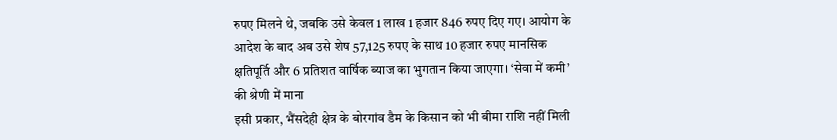रुपए मिलने थे, जबकि उसे केवल 1 लाख 1 हजार 846 रुपए दिए गए। आयोग के आदेश के बाद अब उसे शेष 57,125 रुपए के साथ 10 हजार रुपए मानसिक क्षतिपूर्ति और 6 प्रतिशत वार्षिक ब्याज का भुगतान किया जाएगा। ‘सेवा में कमी’ की श्रेणी में माना
इसी प्रकार, भैंसदेही क्षेत्र के बोरगांव डैम के किसान को भी बीमा राशि नहीं मिली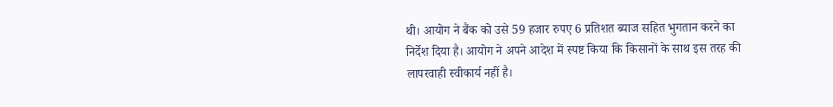थी। आयोग ने बैंक को उसे 59 हजार रुपए 6 प्रतिशत ब्याज सहित भुगतान करने का निर्देश दिया है। आयोग ने अपने आदेश में स्पष्ट किया कि किसानों के साथ इस तरह की लापरवाही स्वीकार्य नहीं है।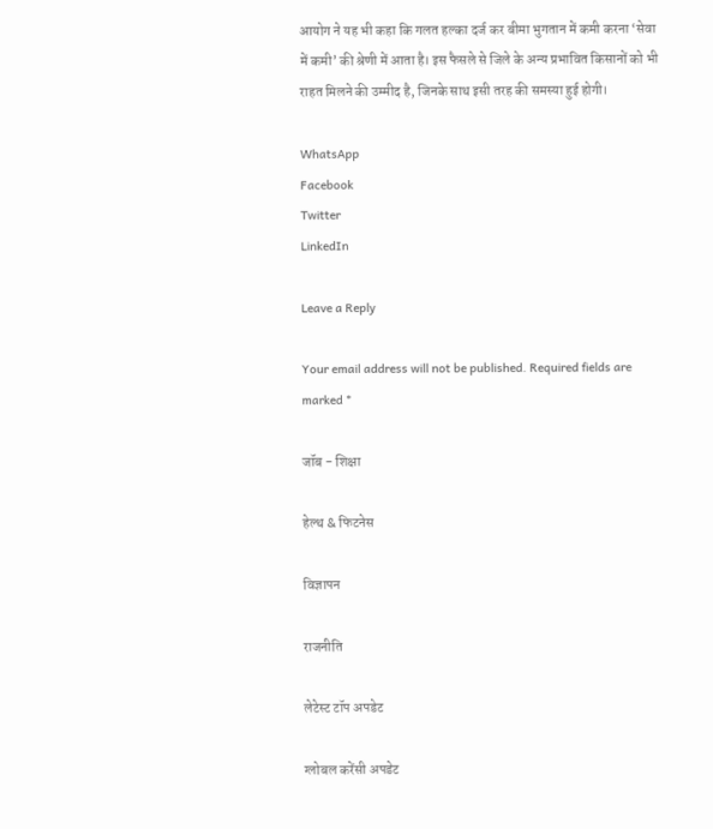आयोग ने यह भी कहा कि गलत हल्का दर्ज कर बीमा भुगतान में कमी करना ‘सेवा में कमी’ की श्रेणी में आता है। इस फैसले से जिले के अन्य प्रभावित किसानों को भी राहत मिलने की उम्मीद है, जिनके साथ इसी तरह की समस्या हुई होगी।

WhatsApp
Facebook
Twitter
LinkedIn

Leave a Reply

Your email address will not be published. Required fields are marked *

जॉब - शिक्षा

हेल्थ & फिटनेस

विज्ञापन

राजनीति

लेटेस्ट टॉप अपडेट

ग्लोबल करेंसी अपडेट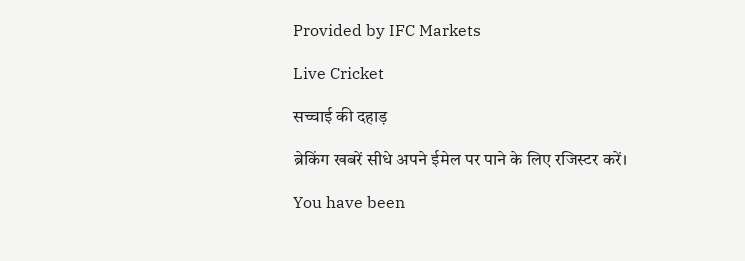Provided by IFC Markets

Live Cricket

सच्चाई की दहाड़

ब्रेकिंग खबरें सीधे अपने ईमेल पर पाने के लिए रजिस्टर करें।

You have been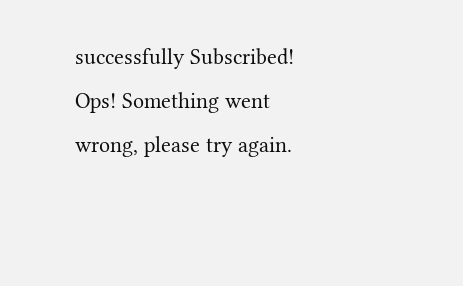successfully Subscribed! Ops! Something went wrong, please try again.